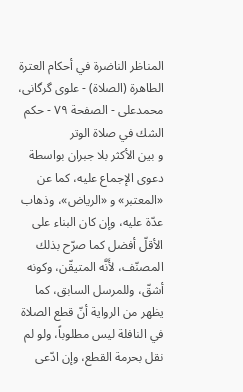المناظر الناضرة في أحکام العترة الطاهرة (الصلاة) - علوی گرگانی، محمدعلی - الصفحة ٧٩ - حكم الشك في صلاة الوتر
و بين الأكثر بلا جبران بواسطة دعوى الإجماع عليه، كما عن «المعتبر» و «الرياض»، وذهاب عدّة عليه، وإن كان البناء على الأقلّ أفضل كما صرّح بذلك المصنّف، لأَنَّه المتيقّن، وكونه أشقّ، وللمرسل السابق، كما يظهر من الرواية أنّ قطع الصلاة في النافلة ليس مطلوباً، ولو لم نقل بحرمة القطع، وإن ادّعى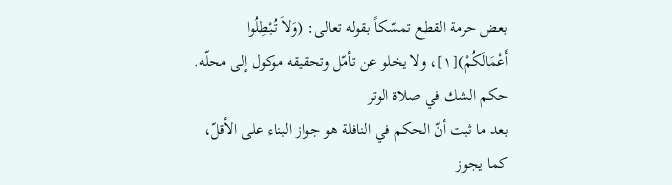بعض حرمة القطع تمسّكاً بقوله تعالى: (وَلاَ تُبْطِلُوا أَعْمَالَكُمْ)[١]، ولا يخلو عن تأمّل وتحقيقه موكول إلى محلّه.
حكم الشك في صلاة الوتر
بعد ما ثبت أنّ الحكم في النافلة هو جواز البناء على الأقلّ، كما يجوز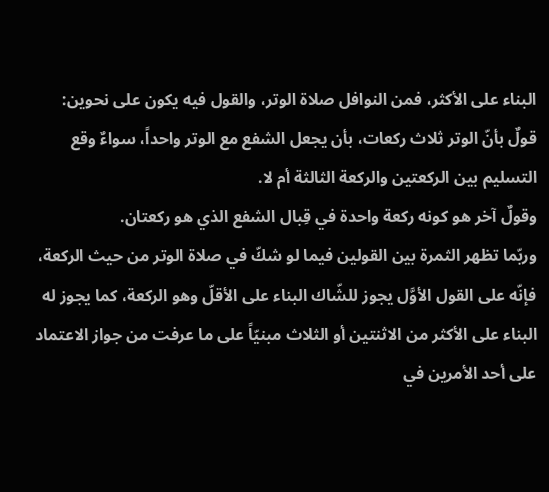البناء على الأكثر، فمن النوافل صلاة الوتر، والقول فيه يكون على نحوين:
قولٌ بأنّ الوتر ثلاث ركعات، بأن يجعل الشفع مع الوتر واحداً، سواءٌ وقع التسليم بين الركعتين والركعة الثالثة أم لا.
وقولٌ آخر هو كونه ركعة واحدة في قِبال الشفع الذي هو ركعتان.
وربّما تظهر الثمرة بين القولين فيما لو شكّ في صلاة الوتر من حيث الركعة، فإنّه على القول الأوَّل يجوز للشّاك البناء على الأقلّ وهو الركعة، كما يجوز له البناء على الأكثر من الاثنتين أو الثلاث مبنيّاً على ما عرفت من جواز الاعتماد على أحد الأمرين في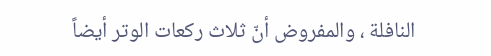النافلة ، والمفروض أنّ ثلاث ركعات الوتر أيضاً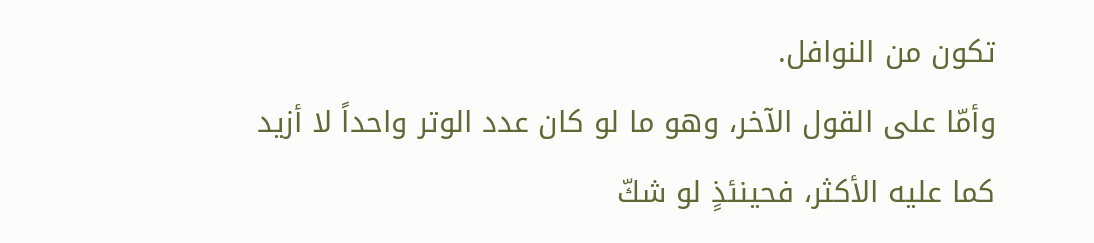تكون من النوافل.
وأمّا على القول الآخر، وهو ما لو كان عدد الوتر واحداً لا أزيد كما عليه الأكثر، فحينئذٍ لو شكّ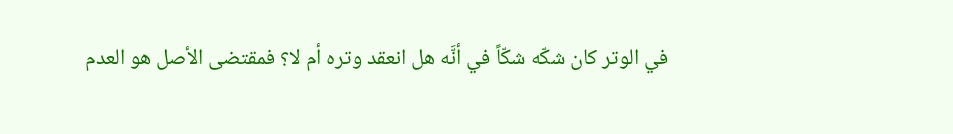في الوتر كان شكّه شكّاً في أنَّه هل انعقد وتره أم لا؟ فمقتضى الأصل هو العدم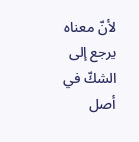لأنّ معناه يرجع إلى الشكّ في أصل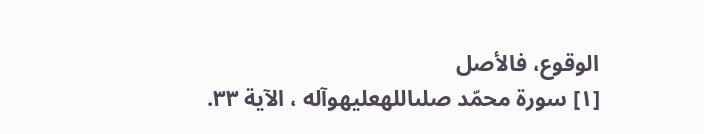الوقوع، فالأصل
[١] سورة محمّد صلىاللهعليهوآله ، الآية ٣٣.